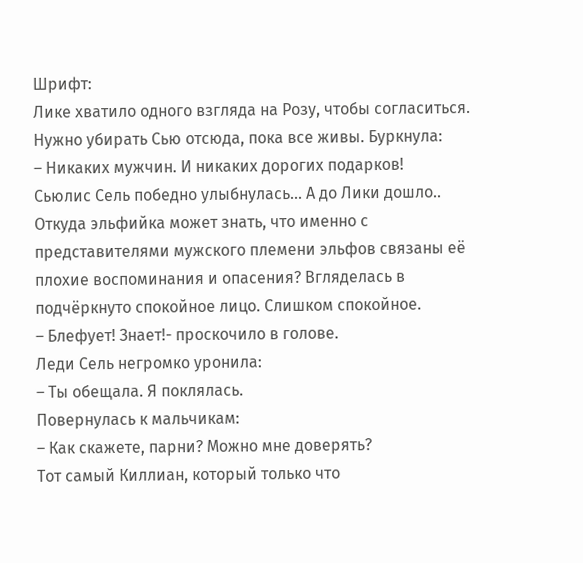Шрифт:
Лике хватило одного взгляда на Розу, чтобы согласиться. Нужно убирать Сью отсюда, пока все живы. Буркнула:
– Никаких мужчин. И никаких дорогих подарков!
Сьюлис Сель победно улыбнулась... А до Лики дошло.. Откуда эльфийка может знать, что именно с представителями мужского племени эльфов связаны её плохие воспоминания и опасения? Вгляделась в подчёркнуто спокойное лицо. Слишком спокойное.
– Блефует! Знает!- проскочило в голове.
Леди Сель негромко уронила:
– Ты обещала. Я поклялась.
Повернулась к мальчикам:
– Как скажете, парни? Можно мне доверять?
Тот самый Киллиан, который только что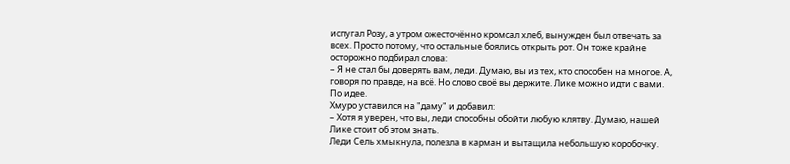испугал Розу, а утром ожесточённо кромсал хлеб, вынужден был отвечать за всех. Просто потому, что остальные боялись открыть рот. Он тоже крайне осторожно подбирал слова:
– Я не стал бы доверять вам, леди. Думаю, вы из тех, кто способен на многое. А, говоря по правде, на всё. Но слово своё вы держите. Лике можно идти с вами. По идее.
Хмуро уставился на "даму" и добавил:
– Хотя я уверен, что вы, леди способны обойти любую клятву. Думаю, нашей Лике стоит об этом знать.
Леди Сель хмыкнула, полезла в карман и вытащила небольшую коробочку.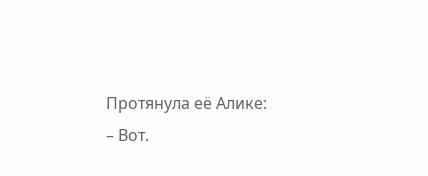Протянула её Алике:
– Вот.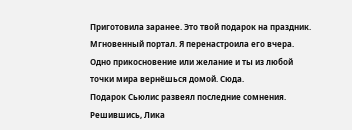Приготовила заранее. Это твой подарок на праздник. Мгновенный портал. Я перенастроила его вчера. Одно прикосновение или желание и ты из любой точки мира вернёшься домой. Сюда.
Подарок Сьюлис развеял последние сомнения. Решившись, Лика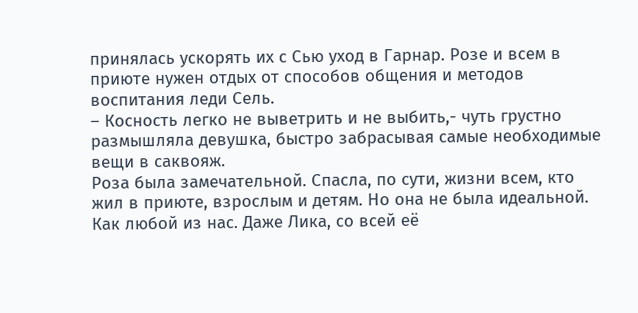принялась ускорять их с Сью уход в Гарнар. Розе и всем в приюте нужен отдых от способов общения и методов воспитания леди Сель.
– Косность легко не выветрить и не выбить,- чуть грустно размышляла девушка, быстро забрасывая самые необходимые вещи в саквояж.
Роза была замечательной. Спасла, по сути, жизни всем, кто жил в приюте, взрослым и детям. Но она не была идеальной. Как любой из нас. Даже Лика, со всей её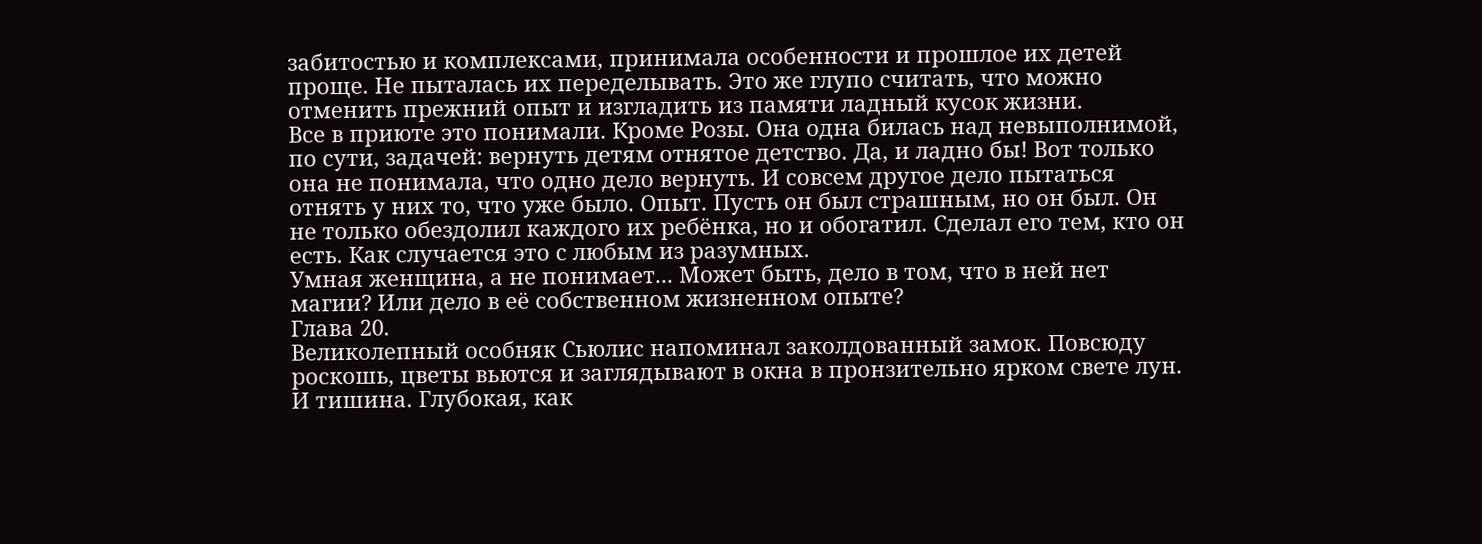забитостью и комплексами, принимала особенности и прошлое их детей проще. Не пыталась их переделывать. Это же глупо считать, что можно отменить прежний опыт и изгладить из памяти ладный кусок жизни.
Все в приюте это понимали. Кроме Розы. Она одна билась над невыполнимой, по сути, задачей: вернуть детям отнятое детство. Да, и ладно бы! Вот только она не понимала, что одно дело вернуть. И совсем другое дело пытаться отнять у них то, что уже было. Опыт. Пусть он был страшным, но он был. Он не только обездолил каждого их ребёнка, но и обогатил. Сделал его тем, кто он есть. Как случается это с любым из разумных.
Умная женщина, а не понимает... Может быть, дело в том, что в ней нет магии? Или дело в её собственном жизненном опыте?
Глава 20.
Великолепный особняк Сьюлис напоминал заколдованный замок. Повсюду роскошь, цветы вьются и заглядывают в окна в пронзительно ярком свете лун. И тишина. Глубокая, как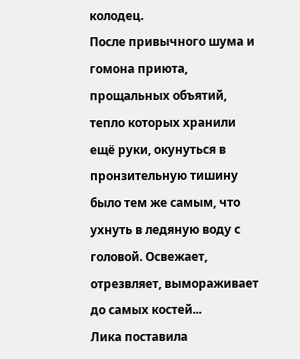колодец.
После привычного шума и гомона приюта, прощальных объятий, тепло которых хранили ещё руки, окунуться в пронзительную тишину было тем же самым, что ухнуть в ледяную воду с головой. Освежает, отрезвляет, вымораживает до самых костей...
Лика поставила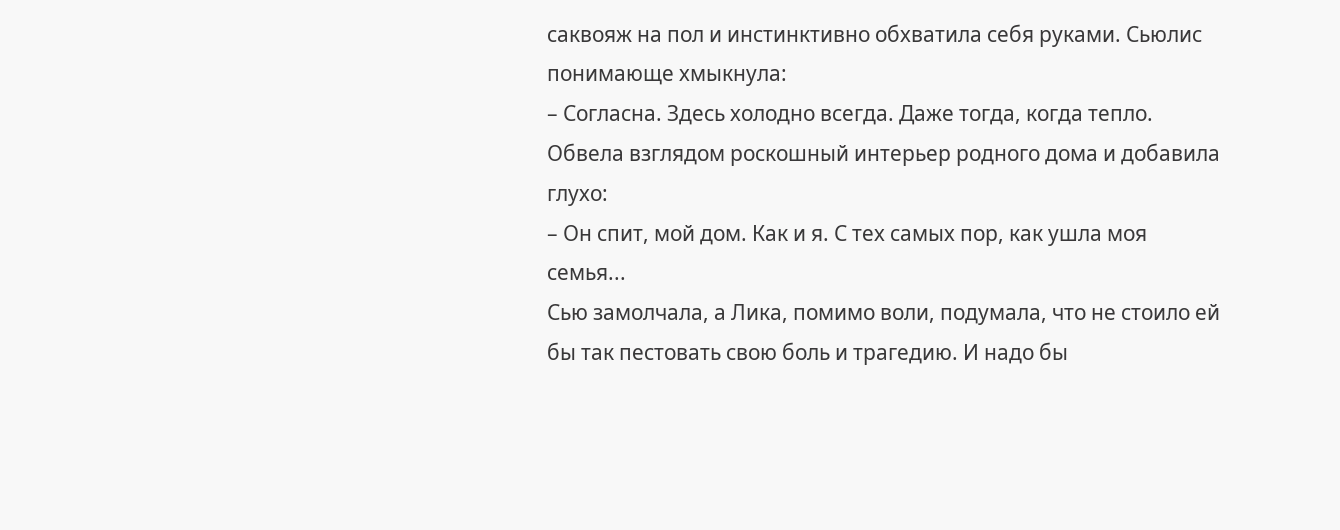саквояж на пол и инстинктивно обхватила себя руками. Сьюлис понимающе хмыкнула:
– Согласна. Здесь холодно всегда. Даже тогда, когда тепло.
Обвела взглядом роскошный интерьер родного дома и добавила глухо:
– Он спит, мой дом. Как и я. С тех самых пор, как ушла моя семья...
Сью замолчала, а Лика, помимо воли, подумала, что не стоило ей бы так пестовать свою боль и трагедию. И надо бы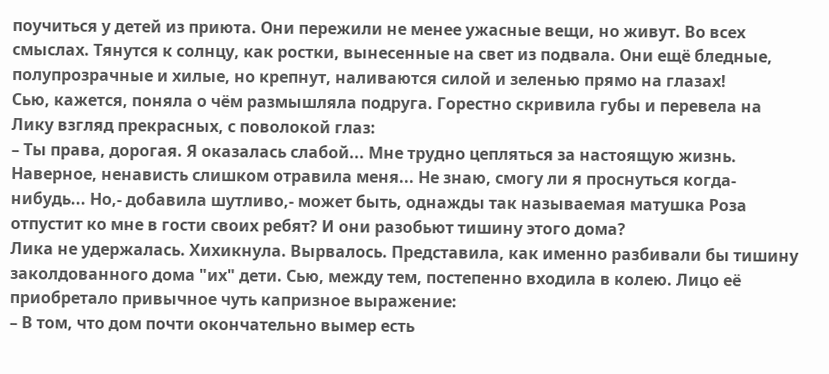поучиться у детей из приюта. Они пережили не менее ужасные вещи, но живут. Во всех смыслах. Тянутся к солнцу, как ростки, вынесенные на свет из подвала. Они ещё бледные, полупрозрачные и хилые, но крепнут, наливаются силой и зеленью прямо на глазах!
Сью, кажется, поняла о чём размышляла подруга. Горестно скривила губы и перевела на Лику взгляд прекрасных, с поволокой глаз:
– Ты права, дорогая. Я оказалась слабой... Мне трудно цепляться за настоящую жизнь. Наверное, ненависть слишком отравила меня... Не знаю, смогу ли я проснуться когда-нибудь... Но,- добавила шутливо,- может быть, однажды так называемая матушка Роза отпустит ко мне в гости своих ребят? И они разобьют тишину этого дома?
Лика не удержалась. Хихикнула. Вырвалось. Представила, как именно разбивали бы тишину заколдованного дома "их" дети. Сью, между тем, постепенно входила в колею. Лицо её приобретало привычное чуть капризное выражение:
– В том, что дом почти окончательно вымер есть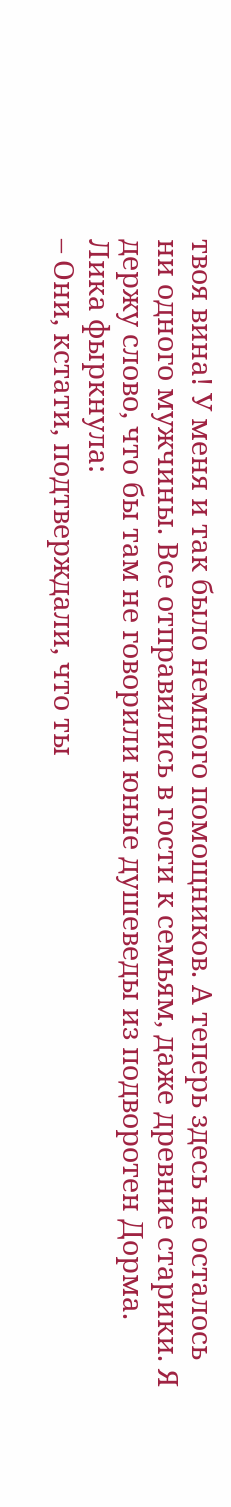твоя вина! У меня и так было немного помощников. А теперь здесь не осталось ни одного мужчины. Все отправились в гости к семьям, даже древние старики. Я держу слово, что бы там не говорили юные душеведы из подворотен Дорма.
Лика фыркнула:
– Они, кстати, подтверждали, что ты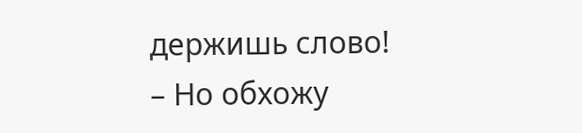держишь слово!
– Но обхожу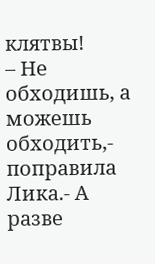клятвы!
– Не обходишь, а можешь обходить,- поправила Лика.- А разве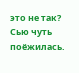это не так?
Сью чуть поёжилась.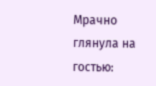Мрачно глянула на гостью: